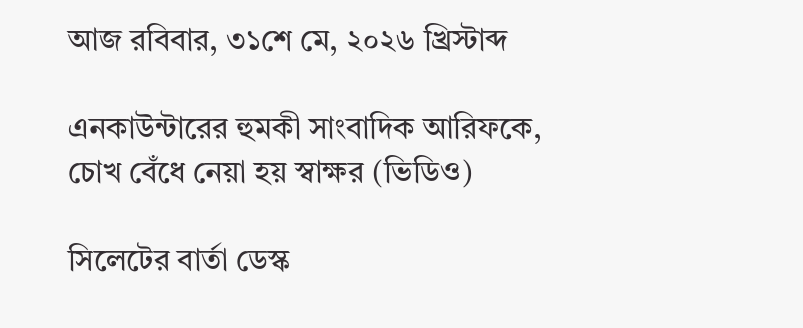আজ রবিবার, ৩১শে মে, ২০২৬ খ্রিস্টাব্দ

এনকাউন্টারের হুমকী সাংবাদিক আরিফকে, চোখ বেঁধে নেয়া হয় স্বাক্ষর (ভিডিও)

সিলেটের বার্তা ডেস্ক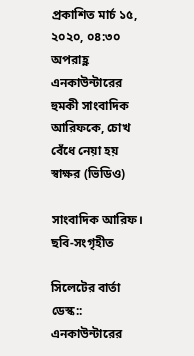প্রকাশিত মার্চ ১৫, ২০২০, ০৪:৩০ অপরাহ্ণ
এনকাউন্টারের হুমকী সাংবাদিক আরিফকে, চোখ বেঁধে নেয়া হয় স্বাক্ষর (ভিডিও)

সাংবাদিক আরিফ। ছবি-সংগৃহীত

সিলেটের বার্তা ডেস্ক:: এনকাউন্টারের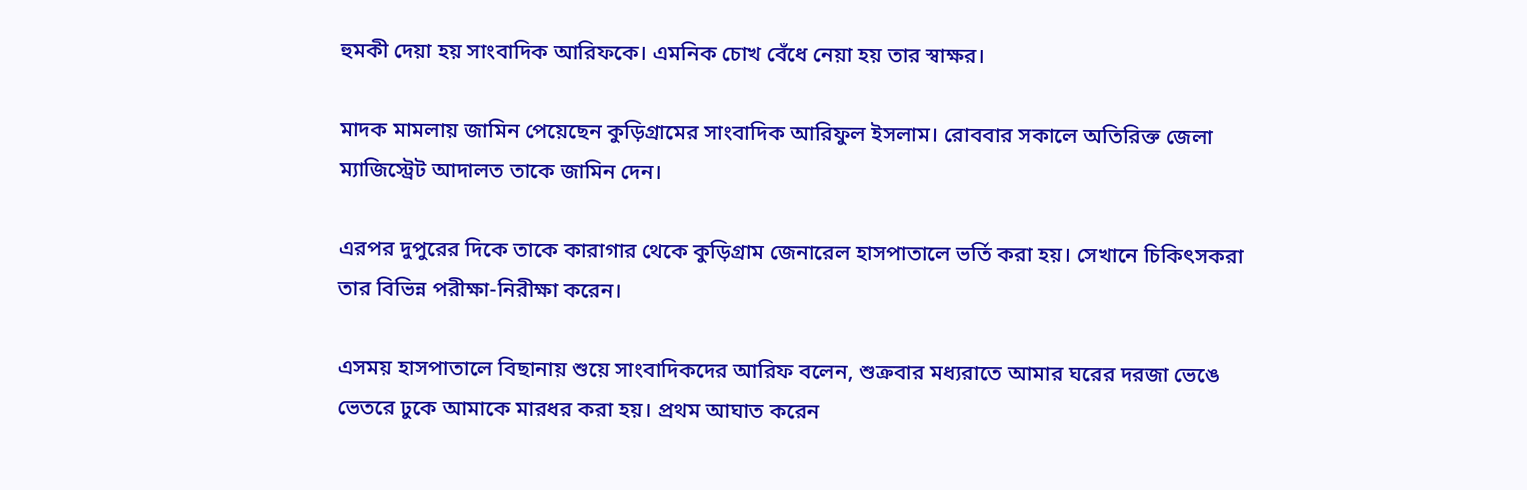হুমকী দেয়া হয় সাংবাদিক আরিফকে। এমনিক চোখ বেঁধে নেয়া হয় তার স্বাক্ষর।

মাদক মামলায় জামিন পেয়েছেন কুড়িগ্রামের সাংবাদিক আরিফুল ইসলাম। রোববার সকালে অতিরিক্ত জেলা ম্যাজিস্ট্রেট আদালত তাকে জামিন দেন।

এরপর দুপুরের দিকে তাকে কারাগার থেকে কুড়িগ্রাম জেনারেল হাসপাতালে ভর্তি করা হয়। সেখানে চিকিৎসকরা তার বিভিন্ন পরীক্ষা-নিরীক্ষা করেন।

এসময় হাসপাতালে বিছানায় শুয়ে সাংবাদিকদের আরিফ বলেন, শুক্রবার মধ্যরাতে আমার ঘরের দরজা ভেঙে ভেতরে ঢুকে আমাকে মারধর করা হয়। প্রথম আঘাত করেন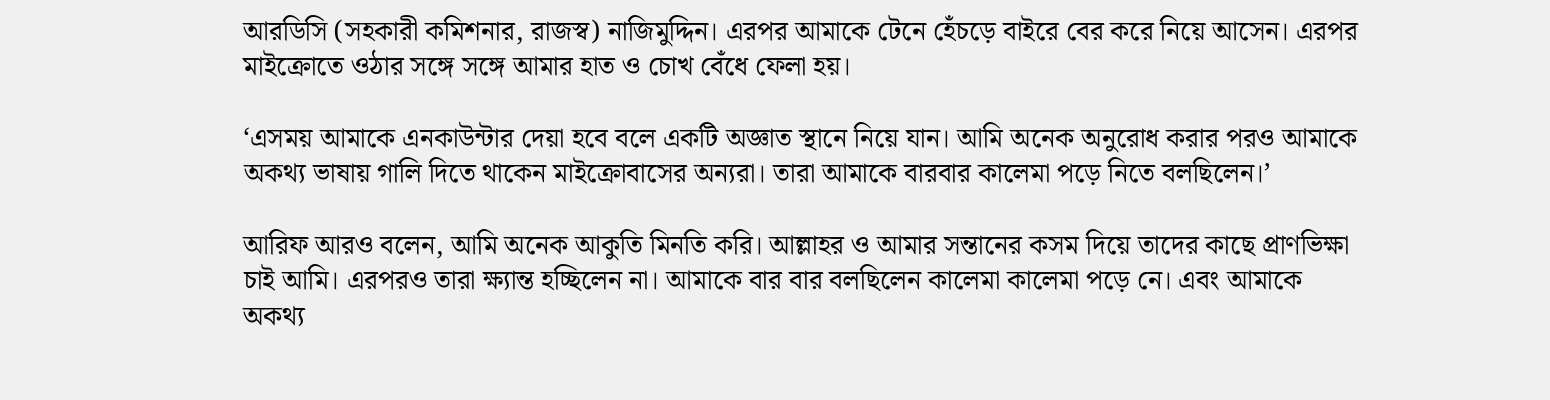আরডিসি (সহকারী কমিশনার, রাজস্ব) নাজিমুদ্দিন। এরপর আমাকে টেনে হেঁচড়ে বাইরে বের করে নিয়ে আসেন। এরপর মাইক্রোতে ওঠার সঙ্গে সঙ্গে আমার হাত ও চোখ বেঁধে ফেলা হয়।

‘এসময় আমাকে এনকাউন্টার দেয়া হবে বলে একটি অজ্ঞাত স্থানে নিয়ে যান। আমি অনেক অনুরোধ করার পরও আমাকে অকথ্য ভাষায় গালি দিতে থাকেন মাইক্রোবাসের অন্যরা। তারা আমাকে বারবার কালেমা পড়ে নিতে বলছিলেন।’

আরিফ আরও বলেন, আমি অনেক আকুতি মিনতি করি। আল্লাহর ও আমার সন্তানের কসম দিয়ে তাদের কাছে প্রাণভিক্ষা চাই আমি। এরপরও তারা ক্ষ্যান্ত হচ্ছিলেন না। আমাকে বার বার বলছিলেন কালেমা কালেমা পড়ে নে। এবং আমাকে অকথ্য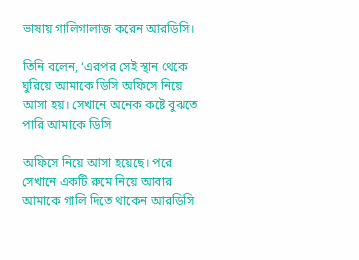ভাষায় গালিগালাজ করেন আরডিসি।

তিনি বলেন, ‘এরপর সেই স্থান থেকে ঘুরিয়ে আমাকে ডিসি অফিসে নিয়ে আসা হয়। সেখানে অনেক কষ্টে বুঝতে পারি আমাকে ডিসি

অফিসে নিয়ে আসা হয়েছে। পরে সেখানে একটি রুমে নিয়ে আবার আমাকে গালি দিতে থাকেন আরডিসি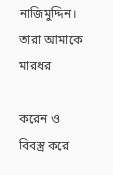নাজিমুদ্দিন। তারা আমাকে মারধর

করেন ও বিবস্ত্র করে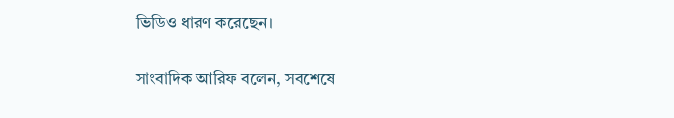ভিডিও ধারণ করেছেন।

সাংবাদিক আরিফ বলেন, সবশেষে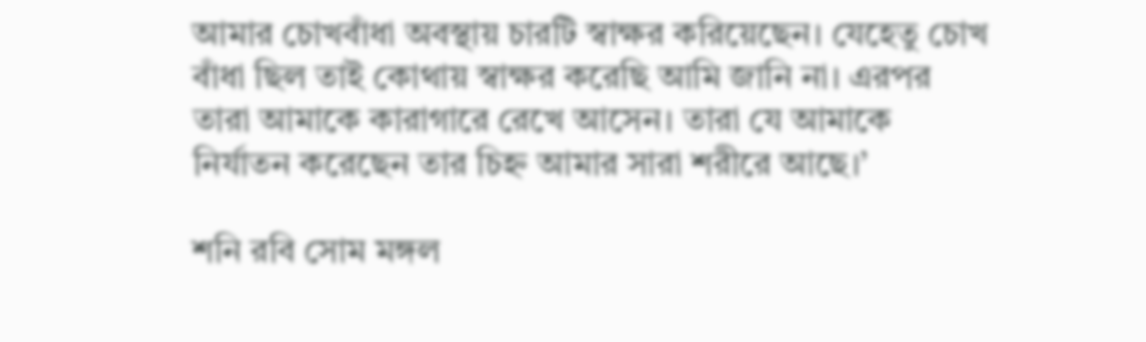আমার চোখবাঁধা অবস্থায় চারটি স্বাক্ষর করিয়েছেন। যেহেতু চোখ বাঁধা ছিল তাই কোথায় স্বাক্ষর করেছি আমি জানি না। এরপর তারা আমাকে কারাগারে রেখে আসেন। তারা যে আমাকে নির্যাতন করেছেন তার চিহ্ন আমার সারা শরীরে আছে।’

শনি রবি সোম মঙ্গল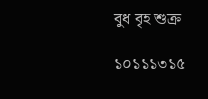বুধ বৃহ শুক্র

১০১১১৩১৫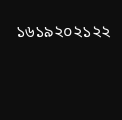১৬১৯২০২১২২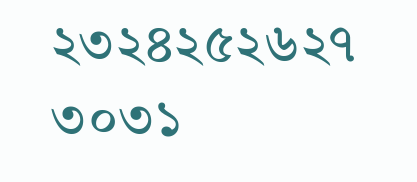২৩২৪২৫২৬২৭
৩০৩১